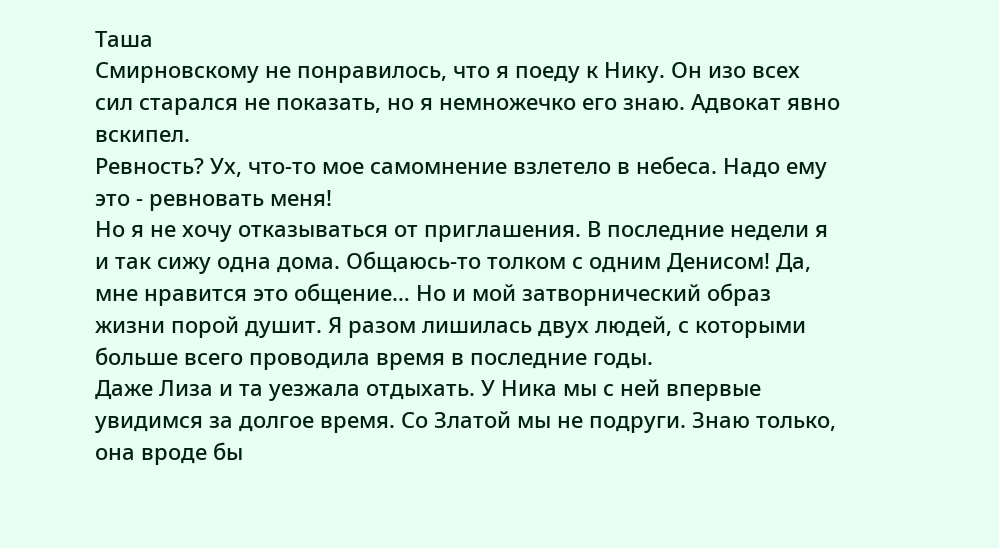Таша
Смирновскому не понравилось, что я поеду к Нику. Он изо всех сил старался не показать, но я немножечко его знаю. Адвокат явно вскипел.
Ревность? Ух, что-то мое самомнение взлетело в небеса. Надо ему это - ревновать меня!
Но я не хочу отказываться от приглашения. В последние недели я и так сижу одна дома. Общаюсь-то толком с одним Денисом! Да, мне нравится это общение… Но и мой затворнический образ жизни порой душит. Я разом лишилась двух людей, с которыми больше всего проводила время в последние годы.
Даже Лиза и та уезжала отдыхать. У Ника мы с ней впервые увидимся за долгое время. Со Златой мы не подруги. Знаю только, она вроде бы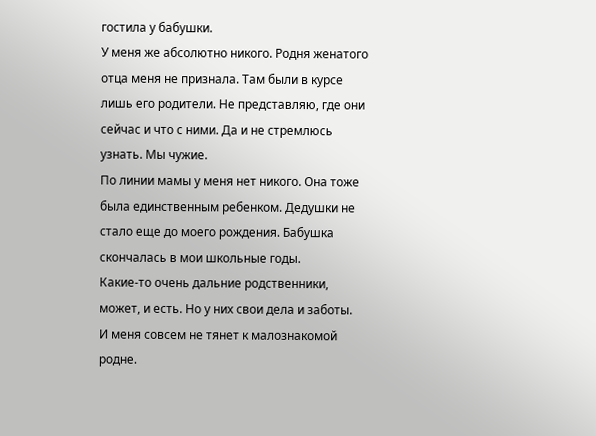гостила у бабушки.
У меня же абсолютно никого. Родня женатого отца меня не признала. Там были в курсе лишь его родители. Не представляю, где они сейчас и что с ними. Да и не стремлюсь узнать. Мы чужие.
По линии мамы у меня нет никого. Она тоже была единственным ребенком. Дедушки не стало еще до моего рождения. Бабушка скончалась в мои школьные годы.
Какие-то очень дальние родственники, может, и есть. Но у них свои дела и заботы.
И меня совсем не тянет к малознакомой родне.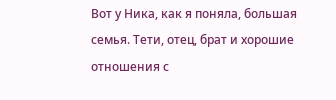Вот у Ника, как я поняла, большая семья. Тети, отец, брат и хорошие отношения с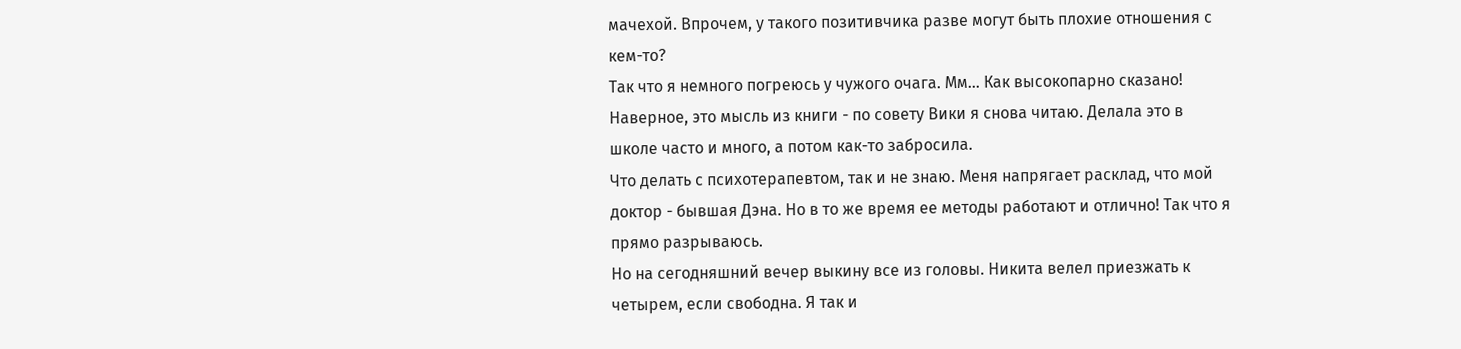мачехой. Впрочем, у такого позитивчика разве могут быть плохие отношения с кем-то?
Так что я немного погреюсь у чужого очага. Мм… Как высокопарно сказано! Наверное, это мысль из книги - по совету Вики я снова читаю. Делала это в школе часто и много, а потом как-то забросила.
Что делать с психотерапевтом, так и не знаю. Меня напрягает расклад, что мой доктор - бывшая Дэна. Но в то же время ее методы работают и отлично! Так что я прямо разрываюсь.
Но на сегодняшний вечер выкину все из головы. Никита велел приезжать к четырем, если свободна. Я так и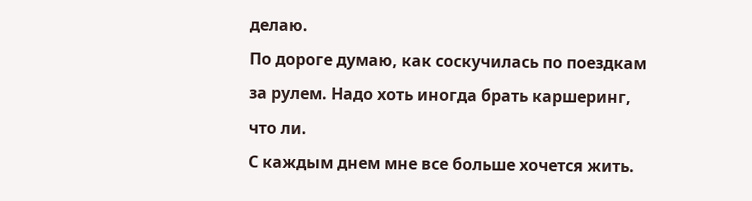делаю.
По дороге думаю, как соскучилась по поездкам за рулем. Надо хоть иногда брать каршеринг, что ли.
С каждым днем мне все больше хочется жить.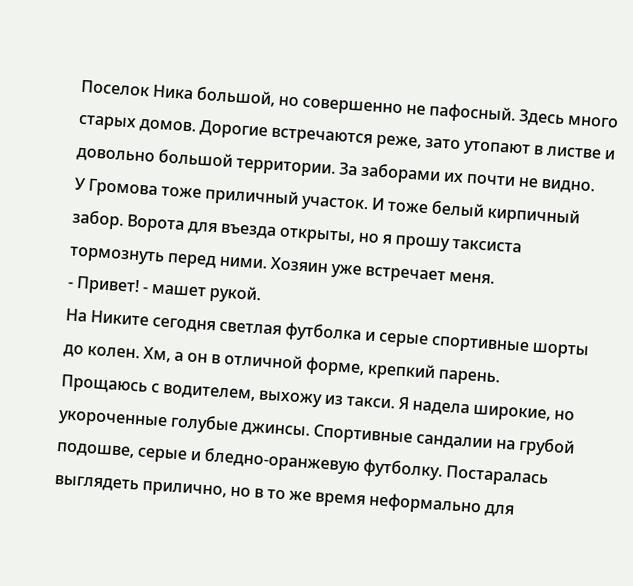Поселок Ника большой, но совершенно не пафосный. Здесь много старых домов. Дорогие встречаются реже, зато утопают в листве и довольно большой территории. За заборами их почти не видно.
У Громова тоже приличный участок. И тоже белый кирпичный забор. Ворота для въезда открыты, но я прошу таксиста тормознуть перед ними. Хозяин уже встречает меня.
- Привет! - машет рукой.
На Никите сегодня светлая футболка и серые спортивные шорты до колен. Хм, а он в отличной форме, крепкий парень.
Прощаюсь с водителем, выхожу из такси. Я надела широкие, но укороченные голубые джинсы. Спортивные сандалии на грубой подошве, серые и бледно-оранжевую футболку. Постаралась выглядеть прилично, но в то же время неформально для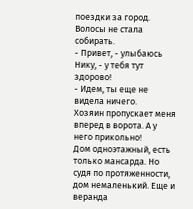поездки за город. Волосы не стала собирать.
- Привет, - улыбаюсь Нику, - у тебя тут здорово!
- Идем, ты еще не видела ничего.
Хозяин пропускает меня вперед в ворота. А у него прикольно!
Дом одноэтажный, есть только мансарда. Но судя по протяженности, дом немаленький. Еще и веранда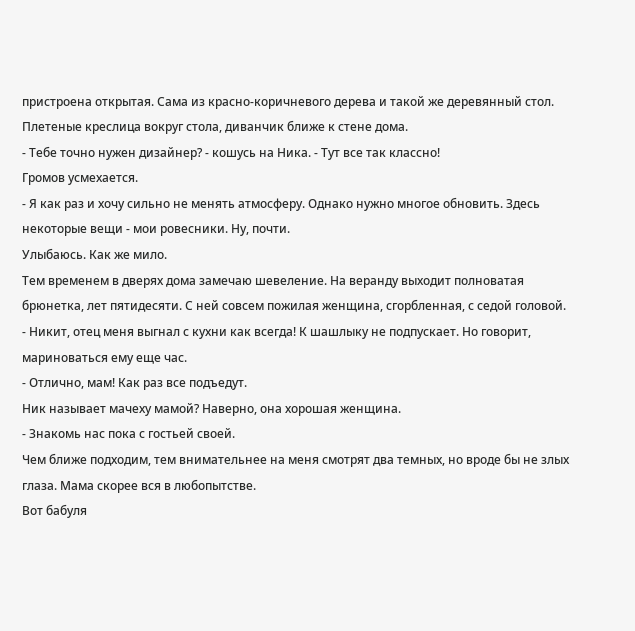пристроена открытая. Сама из красно-коричневого дерева и такой же деревянный стол. Плетеные креслица вокруг стола, диванчик ближе к стене дома.
- Тебе точно нужен дизайнер? - кошусь на Ника. - Тут все так классно!
Громов усмехается.
- Я как раз и хочу сильно не менять атмосферу. Однако нужно многое обновить. Здесь некоторые вещи - мои ровесники. Ну, почти.
Улыбаюсь. Как же мило.
Тем временем в дверях дома замечаю шевеление. На веранду выходит полноватая брюнетка, лет пятидесяти. С ней совсем пожилая женщина, сгорбленная, с седой головой.
- Никит, отец меня выгнал с кухни как всегда! К шашлыку не подпускает. Но говорит, мариноваться ему еще час.
- Отлично, мам! Как раз все подъедут.
Ник называет мачеху мамой? Наверно, она хорошая женщина.
- Знакомь нас пока с гостьей своей.
Чем ближе подходим, тем внимательнее на меня смотрят два темных, но вроде бы не злых глаза. Мама скорее вся в любопытстве.
Вот бабуля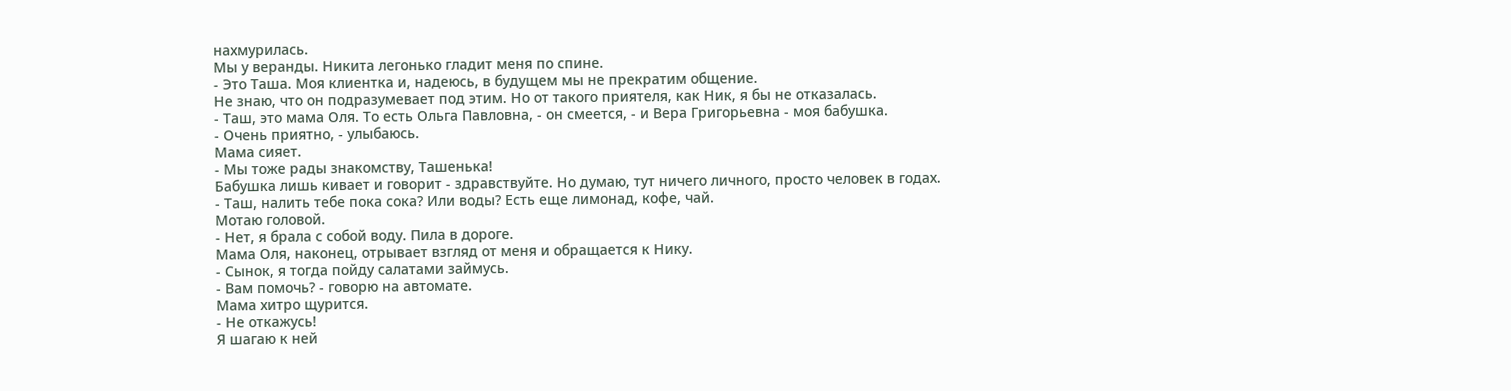нахмурилась.
Мы у веранды. Никита легонько гладит меня по спине.
- Это Таша. Моя клиентка и, надеюсь, в будущем мы не прекратим общение.
Не знаю, что он подразумевает под этим. Но от такого приятеля, как Ник, я бы не отказалась.
- Таш, это мама Оля. То есть Ольга Павловна, - он смеется, - и Вера Григорьевна - моя бабушка.
- Очень приятно, - улыбаюсь.
Мама сияет.
- Мы тоже рады знакомству, Ташенька!
Бабушка лишь кивает и говорит - здравствуйте. Но думаю, тут ничего личного, просто человек в годах.
- Таш, налить тебе пока сока? Или воды? Есть еще лимонад, кофе, чай.
Мотаю головой.
- Нет, я брала с собой воду. Пила в дороге.
Мама Оля, наконец, отрывает взгляд от меня и обращается к Нику.
- Сынок, я тогда пойду салатами займусь.
- Вам помочь? - говорю на автомате.
Мама хитро щурится.
- Не откажусь!
Я шагаю к ней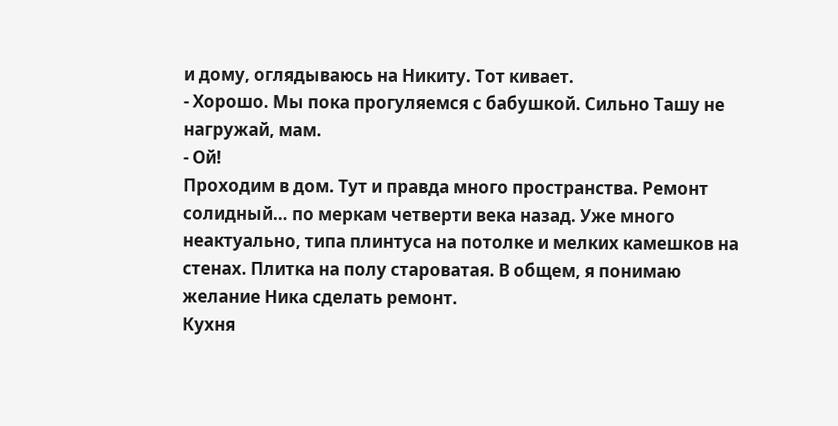и дому, оглядываюсь на Никиту. Тот кивает.
- Хорошо. Мы пока прогуляемся с бабушкой. Сильно Ташу не нагружай, мам.
- Ой!
Проходим в дом. Тут и правда много пространства. Ремонт солидный… по меркам четверти века назад. Уже много неактуально, типа плинтуса на потолке и мелких камешков на стенах. Плитка на полу староватая. В общем, я понимаю желание Ника сделать ремонт.
Кухня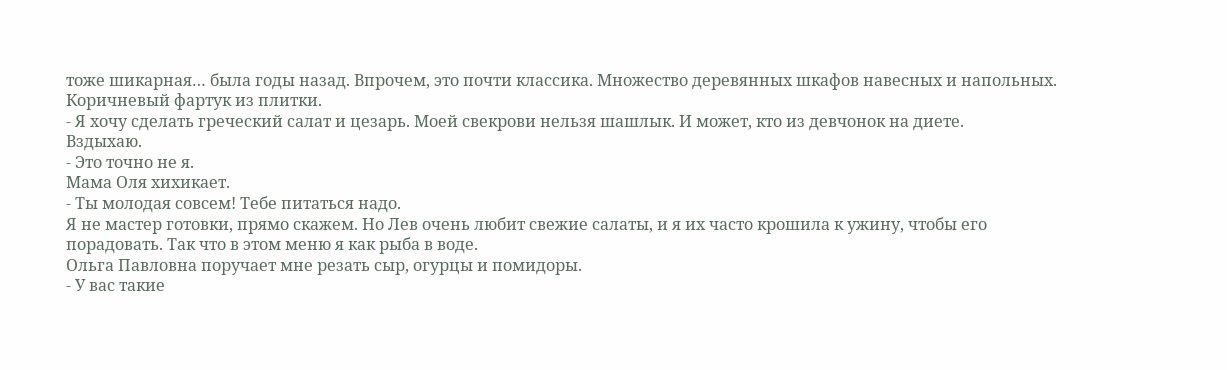тоже шикарная… была годы назад. Впрочем, это почти классика. Множество деревянных шкафов навесных и напольных. Коричневый фартук из плитки.
- Я хочу сделать греческий салат и цезарь. Моей свекрови нельзя шашлык. И может, кто из девчонок на диете.
Вздыхаю.
- Это точно не я.
Мама Оля хихикает.
- Ты молодая совсем! Тебе питаться надо.
Я не мастер готовки, прямо скажем. Но Лев очень любит свежие салаты, и я их часто крошила к ужину, чтобы его порадовать. Так что в этом меню я как рыба в воде.
Ольга Павловна поручает мне резать сыр, огурцы и помидоры.
- У вас такие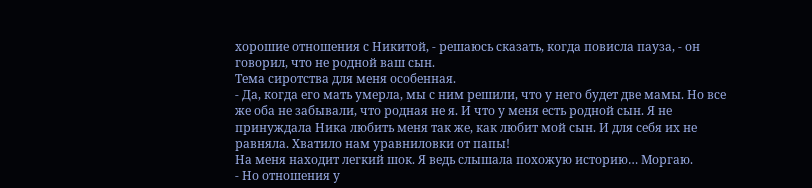хорошие отношения с Никитой, - решаюсь сказать, когда повисла пауза, - он говорил, что не родной ваш сын.
Тема сиротства для меня особенная.
- Да, когда его мать умерла, мы с ним решили, что у него будет две мамы. Но все же оба не забывали, что родная не я. И что у меня есть родной сын. Я не принуждала Ника любить меня так же, как любит мой сын. И для себя их не равняла. Хватило нам уравниловки от папы!
На меня находит легкий шок. Я ведь слышала похожую историю… Моргаю.
- Но отношения у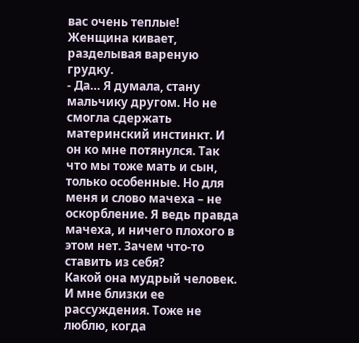вас очень теплые!
Женщина кивает, разделывая вареную грудку.
- Да… Я думала, стану мальчику другом. Но не смогла сдержать материнский инстинкт. И он ко мне потянулся. Так что мы тоже мать и сын, только особенные. Но для меня и слово мачеха – не оскорбление. Я ведь правда мачеха, и ничего плохого в этом нет. Зачем что-то ставить из себя?
Какой она мудрый человек. И мне близки ее рассуждения. Тоже не люблю, когда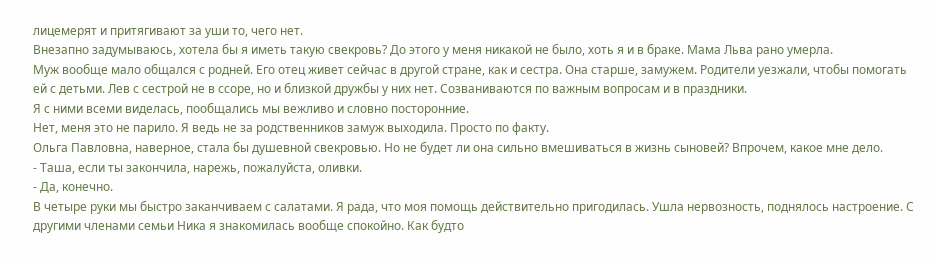лицемерят и притягивают за уши то, чего нет.
Внезапно задумываюсь, хотела бы я иметь такую свекровь? До этого у меня никакой не было, хоть я и в браке. Мама Льва рано умерла.
Муж вообще мало общался с родней. Его отец живет сейчас в другой стране, как и сестра. Она старше, замужем. Родители уезжали, чтобы помогать ей с детьми. Лев с сестрой не в ссоре, но и близкой дружбы у них нет. Созваниваются по важным вопросам и в праздники.
Я с ними всеми виделась, пообщались мы вежливо и словно посторонние.
Нет, меня это не парило. Я ведь не за родственников замуж выходила. Просто по факту.
Ольга Павловна, наверное, стала бы душевной свекровью. Но не будет ли она сильно вмешиваться в жизнь сыновей? Впрочем, какое мне дело.
- Таша, если ты закончила, нарежь, пожалуйста, оливки.
- Да, конечно.
В четыре руки мы быстро заканчиваем с салатами. Я рада, что моя помощь действительно пригодилась. Ушла нервозность, поднялось настроение. С другими членами семьи Ника я знакомилась вообще спокойно. Как будто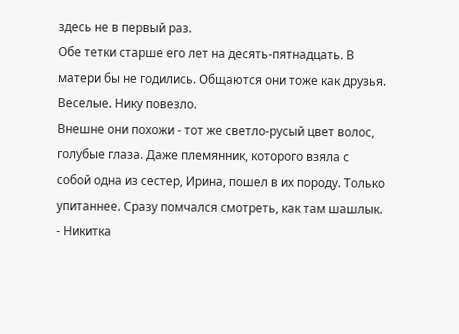здесь не в первый раз.
Обе тетки старше его лет на десять-пятнадцать. В матери бы не годились. Общаются они тоже как друзья. Веселые. Нику повезло.
Внешне они похожи - тот же светло-русый цвет волос, голубые глаза. Даже племянник, которого взяла с собой одна из сестер, Ирина, пошел в их породу. Только упитаннее. Сразу помчался смотреть, как там шашлык.
- Никитка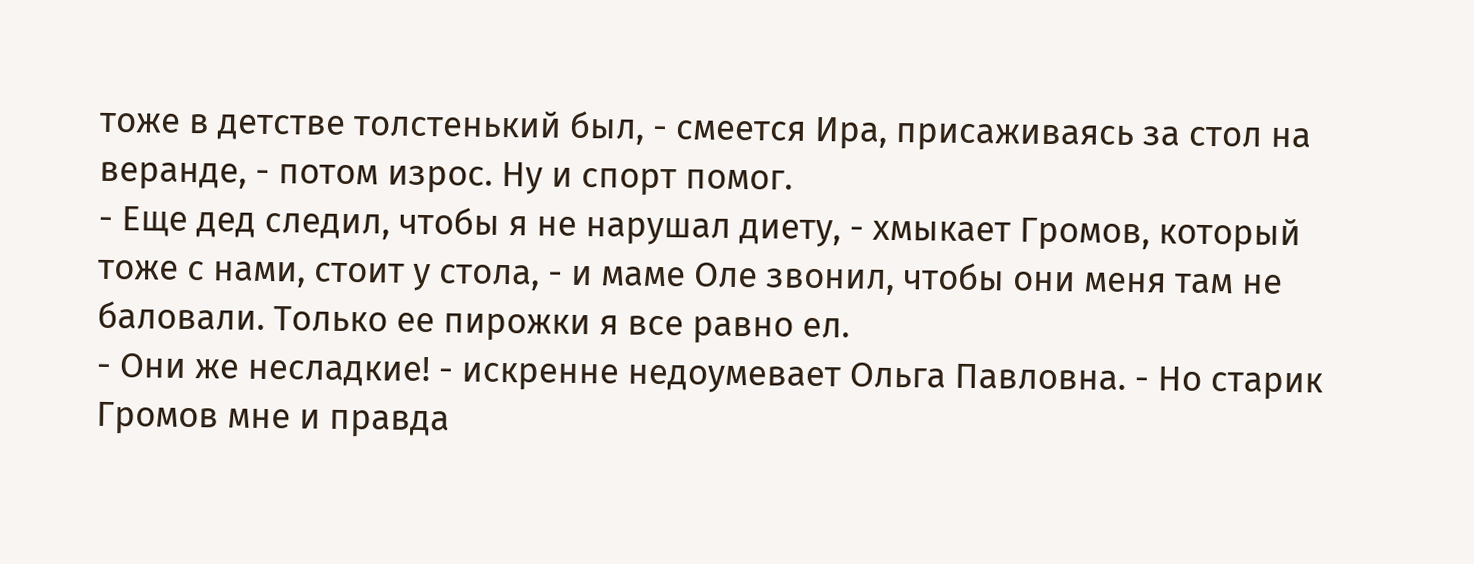тоже в детстве толстенький был, - смеется Ира, присаживаясь за стол на веранде, - потом изрос. Ну и спорт помог.
- Еще дед следил, чтобы я не нарушал диету, - хмыкает Громов, который тоже с нами, стоит у стола, - и маме Оле звонил, чтобы они меня там не баловали. Только ее пирожки я все равно ел.
- Они же несладкие! - искренне недоумевает Ольга Павловна. - Но старик Громов мне и правда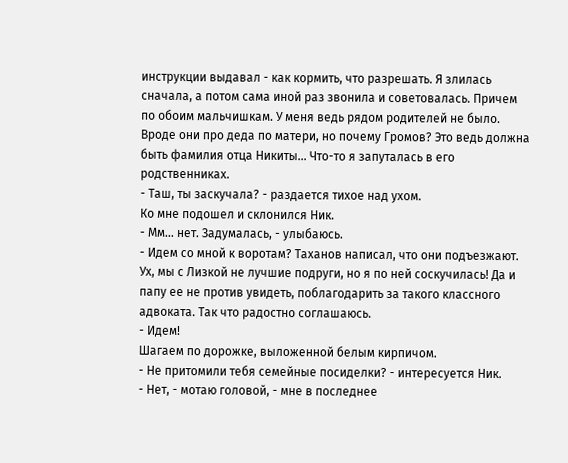инструкции выдавал - как кормить, что разрешать. Я злилась сначала, а потом сама иной раз звонила и советовалась. Причем по обоим мальчишкам. У меня ведь рядом родителей не было.
Вроде они про деда по матери, но почему Громов? Это ведь должна быть фамилия отца Никиты… Что-то я запуталась в его родственниках.
- Таш, ты заскучала? - раздается тихое над ухом.
Ко мне подошел и склонился Ник.
- Мм… нет. Задумалась, - улыбаюсь.
- Идем со мной к воротам? Таханов написал, что они подъезжают.
Ух, мы с Лизкой не лучшие подруги, но я по ней соскучилась! Да и папу ее не против увидеть, поблагодарить за такого классного адвоката. Так что радостно соглашаюсь.
- Идем!
Шагаем по дорожке, выложенной белым кирпичом.
- Не притомили тебя семейные посиделки? - интересуется Ник.
- Нет, - мотаю головой, - мне в последнее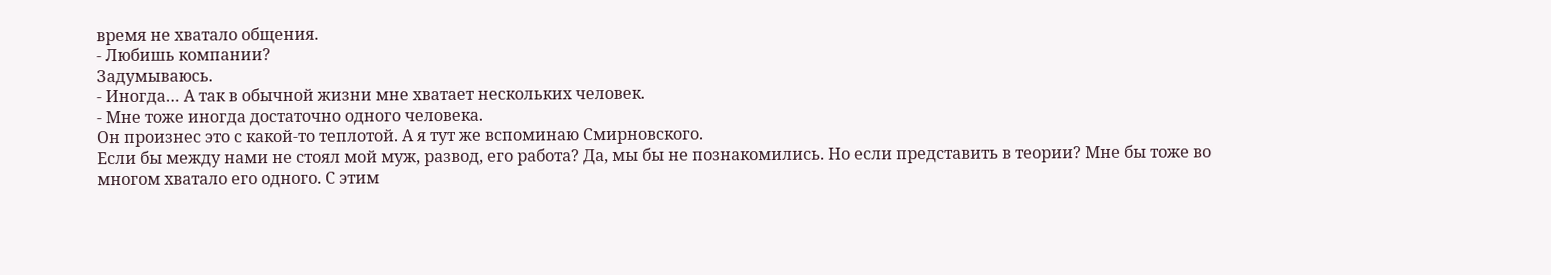время не хватало общения.
- Любишь компании?
Задумываюсь.
- Иногда… А так в обычной жизни мне хватает нескольких человек.
- Мне тоже иногда достаточно одного человека.
Он произнес это с какой-то теплотой. А я тут же вспоминаю Смирновского.
Если бы между нами не стоял мой муж, развод, его работа? Да, мы бы не познакомились. Но если представить в теории? Мне бы тоже во многом хватало его одного. С этим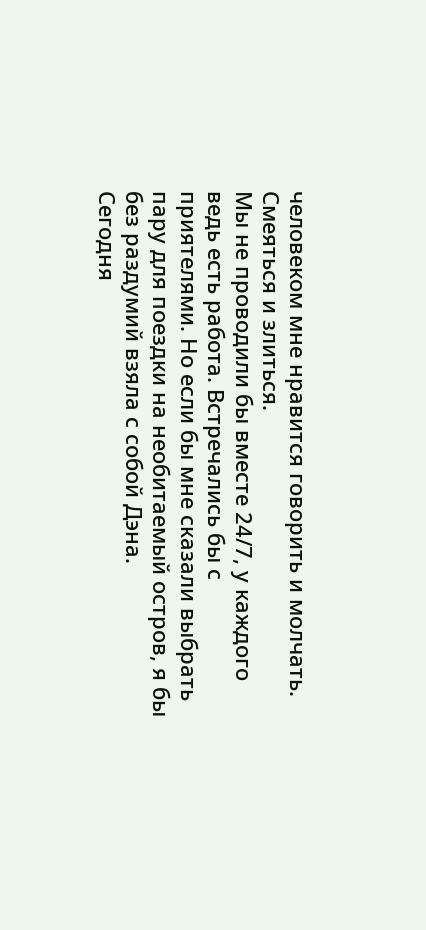человеком мне нравится говорить и молчать. Смеяться и злиться.
Мы не проводили бы вместе 24/7, у каждого ведь есть работа. Встречались бы с приятелями. Но если бы мне сказали выбрать пару для поездки на необитаемый остров, я бы без раздумий взяла с собой Дэна.
Сегодня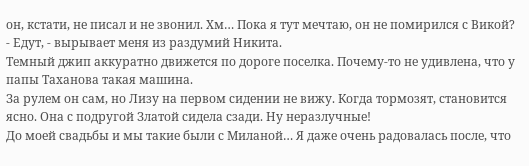он, кстати, не писал и не звонил. Хм… Пока я тут мечтаю, он не помирился с Викой?
- Едут, - вырывает меня из раздумий Никита.
Темный джип аккуратно движется по дороге поселка. Почему-то не удивлена, что у папы Таханова такая машина.
За рулем он сам, но Лизу на первом сидении не вижу. Когда тормозят, становится ясно. Она с подругой Златой сидела сзади. Ну неразлучные!
До моей свадьбы и мы такие были с Миланой… Я даже очень радовалась после, что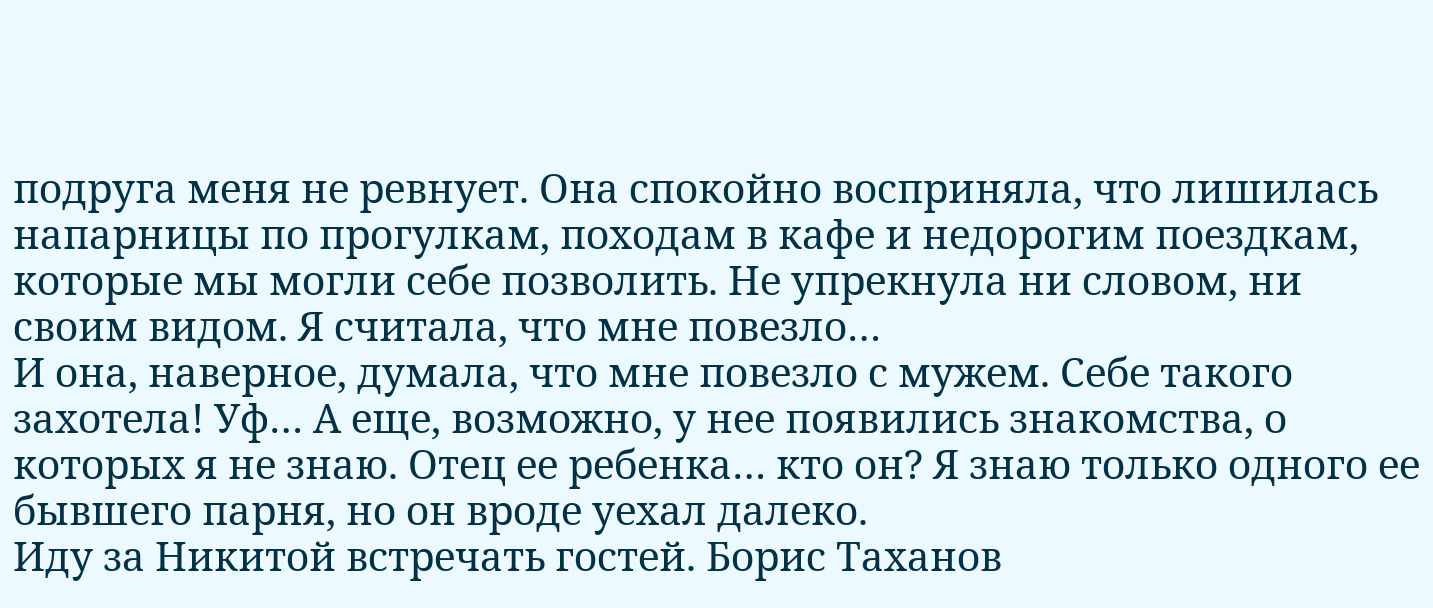подруга меня не ревнует. Она спокойно восприняла, что лишилась напарницы по прогулкам, походам в кафе и недорогим поездкам, которые мы могли себе позволить. Не упрекнула ни словом, ни своим видом. Я считала, что мне повезло…
И она, наверное, думала, что мне повезло с мужем. Себе такого захотела! Уф… А еще, возможно, у нее появились знакомства, о которых я не знаю. Отец ее ребенка… кто он? Я знаю только одного ее бывшего парня, но он вроде уехал далеко.
Иду за Никитой встречать гостей. Борис Таханов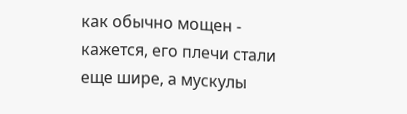как обычно мощен - кажется, его плечи стали еще шире, а мускулы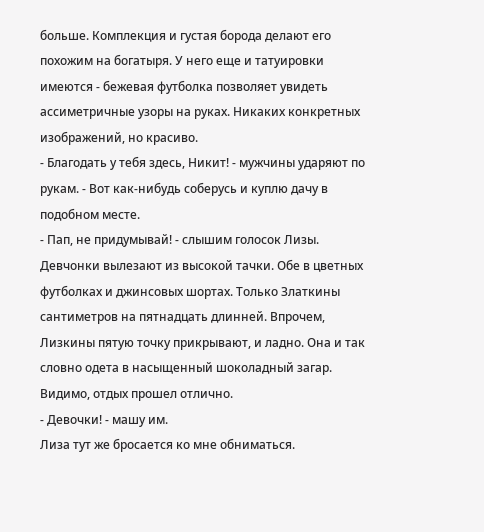больше. Комплекция и густая борода делают его похожим на богатыря. У него еще и татуировки имеются - бежевая футболка позволяет увидеть ассиметричные узоры на руках. Никаких конкретных изображений, но красиво.
- Благодать у тебя здесь, Никит! - мужчины ударяют по рукам. - Вот как-нибудь соберусь и куплю дачу в подобном месте.
- Пап, не придумывай! - слышим голосок Лизы.
Девчонки вылезают из высокой тачки. Обе в цветных футболках и джинсовых шортах. Только Златкины сантиметров на пятнадцать длинней. Впрочем, Лизкины пятую точку прикрывают, и ладно. Она и так словно одета в насыщенный шоколадный загар. Видимо, отдых прошел отлично.
- Девочки! - машу им.
Лиза тут же бросается ко мне обниматься.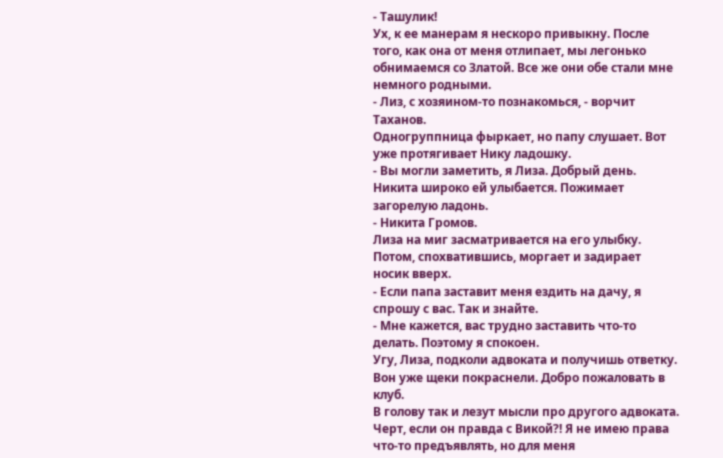- Ташулик!
Ух, к ее манерам я нескоро привыкну. После того, как она от меня отлипает, мы легонько обнимаемся со Златой. Все же они обе стали мне немного родными.
- Лиз, с хозяином-то познакомься, - ворчит Таханов.
Одногруппница фыркает, но папу слушает. Вот уже протягивает Нику ладошку.
- Вы могли заметить, я Лиза. Добрый день.
Никита широко ей улыбается. Пожимает загорелую ладонь.
- Никита Громов.
Лиза на миг засматривается на его улыбку. Потом, спохватившись, моргает и задирает носик вверх.
- Если папа заставит меня ездить на дачу, я спрошу с вас. Так и знайте.
- Мне кажется, вас трудно заставить что-то делать. Поэтому я спокоен.
Угу, Лиза, подколи адвоката и получишь ответку. Вон уже щеки покраснели. Добро пожаловать в клуб.
В голову так и лезут мысли про другого адвоката. Черт, если он правда с Викой?! Я не имею права что-то предъявлять, но для меня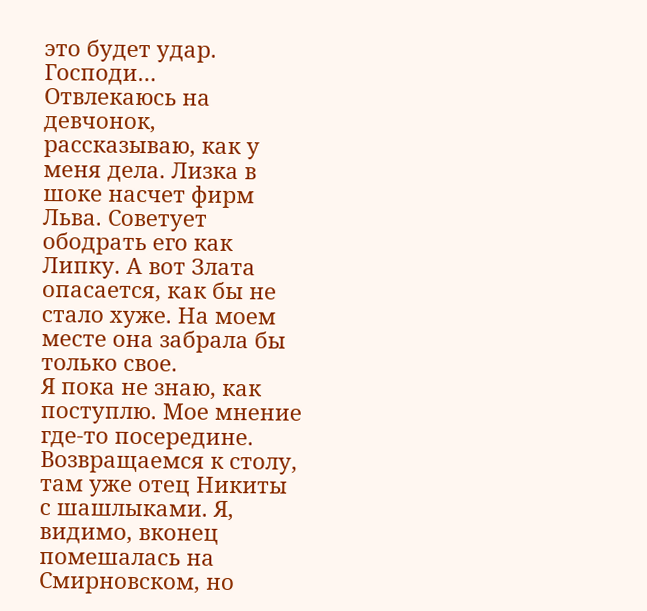это будет удар. Господи…
Отвлекаюсь на девчонок, рассказываю, как у меня дела. Лизка в шоке насчет фирм Льва. Советует ободрать его как Липку. А вот Злата опасается, как бы не стало хуже. На моем месте она забрала бы только свое.
Я пока не знаю, как поступлю. Мое мнение где-то посередине.
Возвращаемся к столу, там уже отец Никиты с шашлыками. Я, видимо, вконец помешалась на Смирновском, но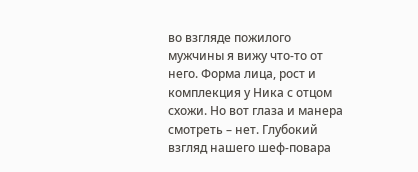во взгляде пожилого мужчины я вижу что-то от него. Форма лица, рост и комплекция у Ника с отцом схожи. Но вот глаза и манера смотреть – нет. Глубокий взгляд нашего шеф-повара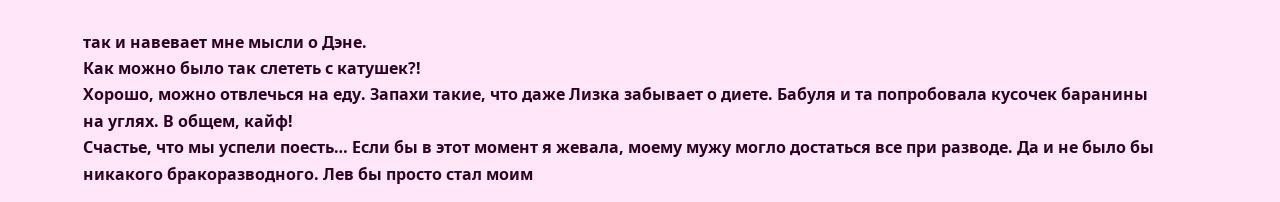так и навевает мне мысли о Дэне.
Как можно было так слететь с катушек?!
Хорошо, можно отвлечься на еду. Запахи такие, что даже Лизка забывает о диете. Бабуля и та попробовала кусочек баранины на углях. В общем, кайф!
Счастье, что мы успели поесть… Если бы в этот момент я жевала, моему мужу могло достаться все при разводе. Да и не было бы никакого бракоразводного. Лев бы просто стал моим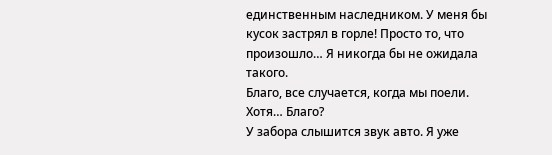единственным наследником. У меня бы кусок застрял в горле! Просто то, что произошло… Я никогда бы не ожидала такого.
Благо, все случается, когда мы поели. Хотя… Благо?
У забора слышится звук авто. Я уже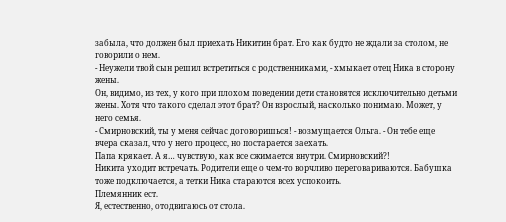забыла, что должен был приехать Никитин брат. Его как будто не ждали за столом, не говорили о нем.
- Неужели твой сын решил встретиться с родственниками, - хмыкает отец Ника в сторону жены.
Он, видимо, из тех, у кого при плохом поведении дети становятся исключительно детьми жены. Хотя что такого сделал этот брат? Он взрослый, насколько понимаю. Может, у него семья.
- Смирновский, ты у меня сейчас договоришься! - возмущается Ольга. - Он тебе еще вчера сказал, что у него процесс, но постарается заехать.
Папа крякает. А я… чувствую, как все сжимается внутри. Смирновский?!
Никита уходит встречать. Родители еще о чем-то ворчливо переговариваются. Бабушка тоже подключается, а тетки Ника стараются всех успокоить.
Племянник ест.
Я, естественно, отодвигаюсь от стола.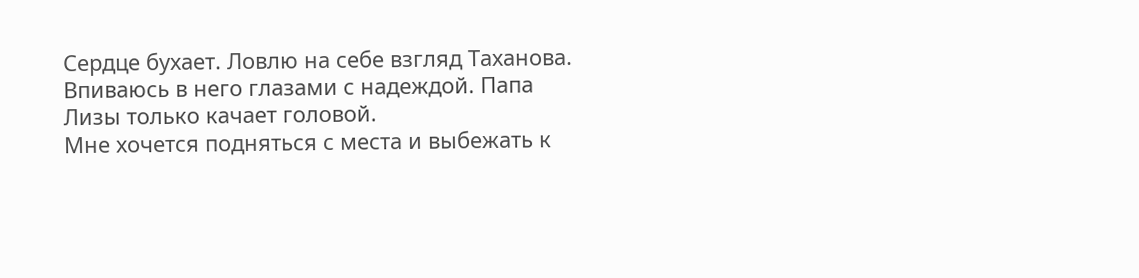Сердце бухает. Ловлю на себе взгляд Таханова. Впиваюсь в него глазами с надеждой. Папа Лизы только качает головой.
Мне хочется подняться с места и выбежать к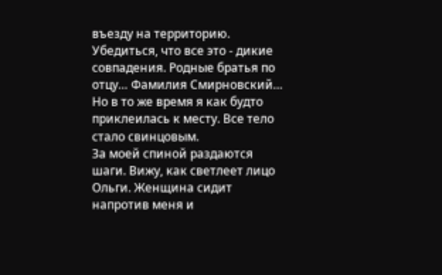въезду на территорию. Убедиться, что все это - дикие совпадения. Родные братья по отцу… Фамилия Смирновский… Но в то же время я как будто приклеилась к месту. Все тело стало свинцовым.
За моей спиной раздаются шаги. Вижу, как светлеет лицо Ольги. Женщина сидит напротив меня и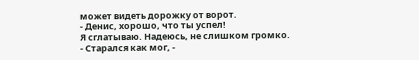может видеть дорожку от ворот.
- Денис, хорошо, что ты успел!
Я сглатываю. Надеюсь, не слишком громко.
- Старался как мог, -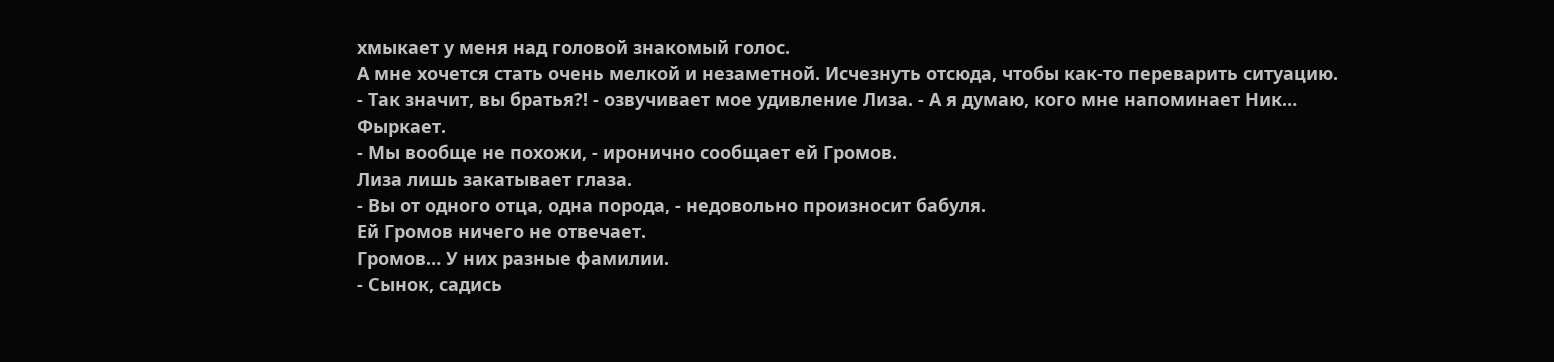хмыкает у меня над головой знакомый голос.
А мне хочется стать очень мелкой и незаметной. Исчезнуть отсюда, чтобы как-то переварить ситуацию.
- Так значит, вы братья?! - озвучивает мое удивление Лиза. - А я думаю, кого мне напоминает Ник…
Фыркает.
- Мы вообще не похожи, - иронично сообщает ей Громов.
Лиза лишь закатывает глаза.
- Вы от одного отца, одна порода, - недовольно произносит бабуля.
Ей Громов ничего не отвечает.
Громов… У них разные фамилии.
- Сынок, садись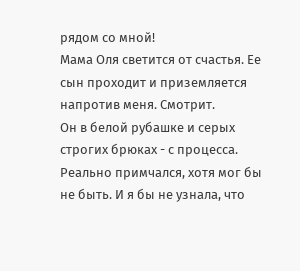рядом со мной!
Мама Оля светится от счастья. Ее сын проходит и приземляется напротив меня. Смотрит.
Он в белой рубашке и серых строгих брюках - с процесса. Реально примчался, хотя мог бы не быть. И я бы не узнала, что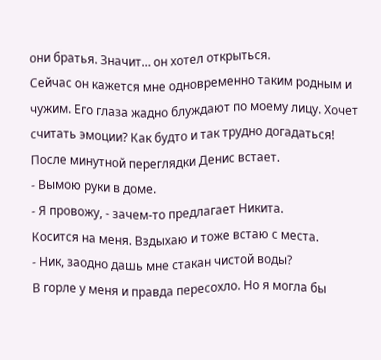они братья. Значит… он хотел открыться.
Сейчас он кажется мне одновременно таким родным и чужим. Его глаза жадно блуждают по моему лицу. Хочет считать эмоции? Как будто и так трудно догадаться!
После минутной переглядки Денис встает.
- Вымою руки в доме.
- Я провожу, - зачем-то предлагает Никита.
Косится на меня. Вздыхаю и тоже встаю с места.
- Ник, заодно дашь мне стакан чистой воды?
В горле у меня и правда пересохло. Но я могла бы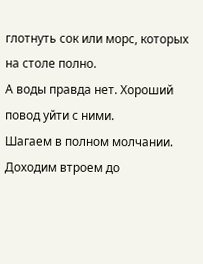глотнуть сок или морс, которых на столе полно.
А воды правда нет. Хороший повод уйти с ними.
Шагаем в полном молчании. Доходим втроем до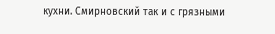кухни. Смирновский так и с грязными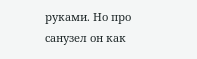руками. Но про санузел он как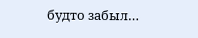будто забыл…